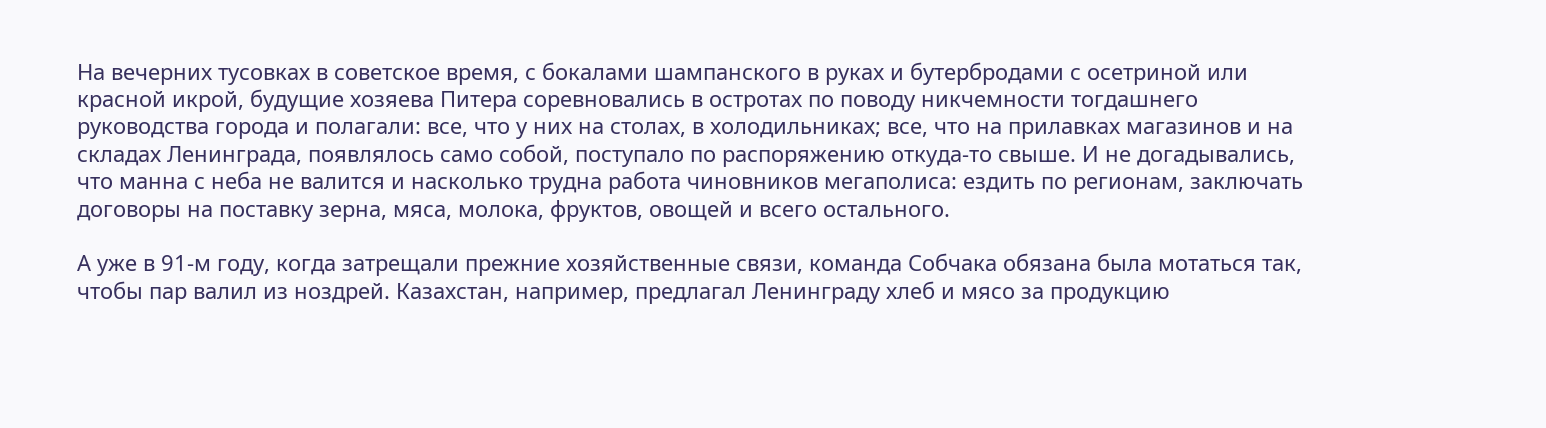На вечерних тусовках в советское время, с бокалами шампанского в руках и бутербродами с осетриной или красной икрой, будущие хозяева Питера соревновались в остротах по поводу никчемности тогдашнего руководства города и полагали: все, что у них на столах, в холодильниках; все, что на прилавках магазинов и на складах Ленинграда, появлялось само собой, поступало по распоряжению откуда-то свыше. И не догадывались, что манна с неба не валится и насколько трудна работа чиновников мегаполиса: ездить по регионам, заключать договоры на поставку зерна, мяса, молока, фруктов, овощей и всего остального.

А уже в 91-м году, когда затрещали прежние хозяйственные связи, команда Собчака обязана была мотаться так, чтобы пар валил из ноздрей. Казахстан, например, предлагал Ленинграду хлеб и мясо за продукцию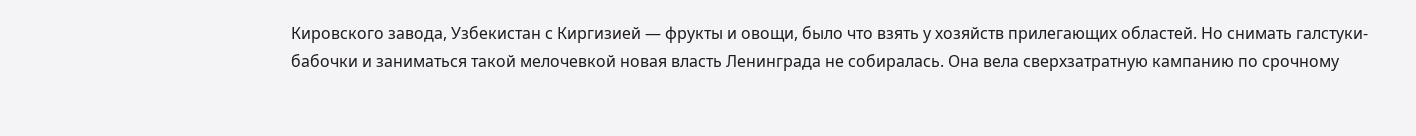Кировского завода, Узбекистан с Киргизией — фрукты и овощи, было что взять у хозяйств прилегающих областей. Но снимать галстуки-бабочки и заниматься такой мелочевкой новая власть Ленинграда не собиралась. Она вела сверхзатратную кампанию по срочному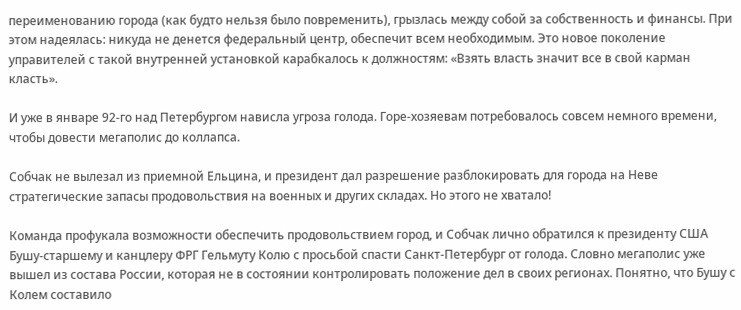переименованию города (как будто нельзя было повременить), грызлась между собой за собственность и финансы. При этом надеялась: никуда не денется федеральный центр, обеспечит всем необходимым. Это новое поколение управителей с такой внутренней установкой карабкалось к должностям: «Взять власть значит все в свой карман класть».

И уже в январе 92-го над Петербургом нависла угроза голода. Горе-хозяевам потребовалось совсем немного времени, чтобы довести мегаполис до коллапса.

Собчак не вылезал из приемной Ельцина, и президент дал разрешение разблокировать для города на Неве стратегические запасы продовольствия на военных и других складах. Но этого не хватало!

Команда профукала возможности обеспечить продовольствием город, и Собчак лично обратился к президенту США Бушу-старшему и канцлеру ФРГ Гельмуту Колю с просьбой спасти Санкт-Петербург от голода. Словно мегаполис уже вышел из состава России, которая не в состоянии контролировать положение дел в своих регионах. Понятно, что Бушу с Колем составило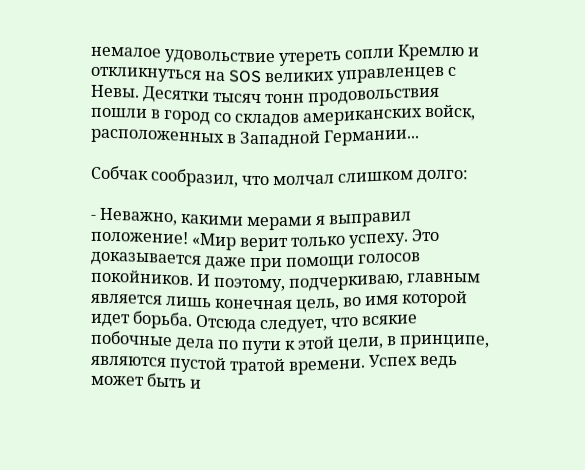немалое удовольствие утереть сопли Кремлю и откликнуться на SOS великих управленцев с Невы. Десятки тысяч тонн продовольствия пошли в город со складов американских войск, расположенных в Западной Германии...

Собчак сообразил, что молчал слишком долго:

- Неважно, какими мерами я выправил положение! «Мир верит только успеху. Это доказывается даже при помощи голосов покойников. И поэтому, подчеркиваю, главным является лишь конечная цель, во имя которой идет борьба. Отсюда следует, что всякие побочные дела по пути к этой цели, в принципе, являются пустой тратой времени. Успех ведь может быть и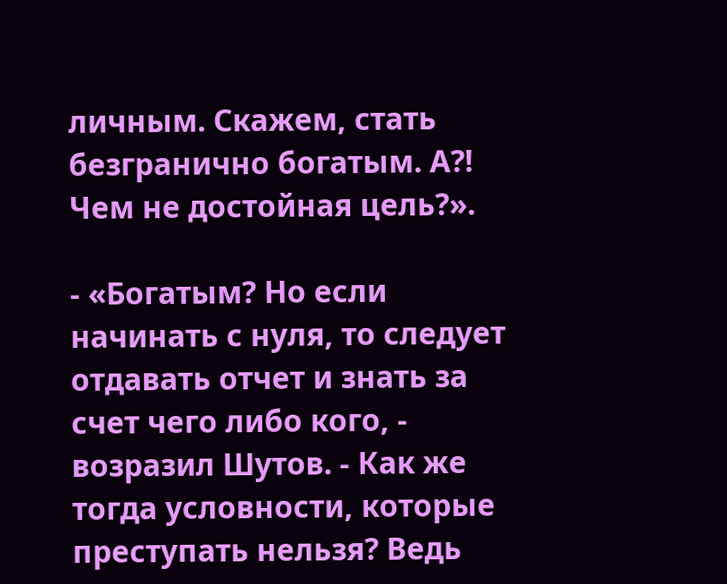личным. Скажем, стать безгранично богатым. А?! Чем не достойная цель?».

- «Богатым? Но если начинать с нуля, то следует отдавать отчет и знать за счет чего либо кого, - возразил Шутов. - Как же тогда условности, которые преступать нельзя? Ведь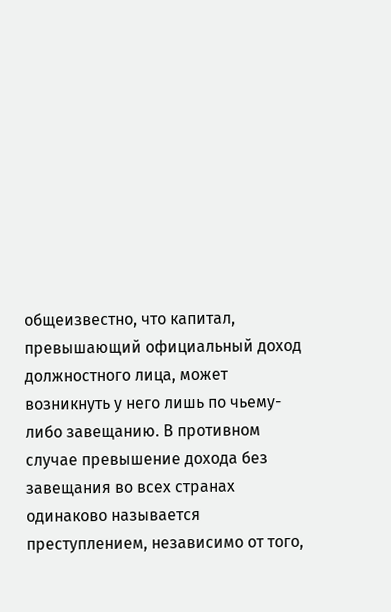общеизвестно, что капитал, превышающий официальный доход должностного лица, может возникнуть у него лишь по чьему-либо завещанию. В противном случае превышение дохода без завещания во всех странах одинаково называется преступлением, независимо от того,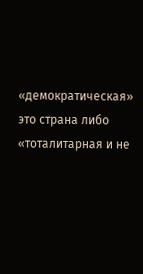«демократическая» это страна либо «тоталитарная и не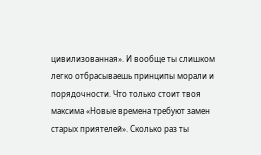цивилизованная». И вообще ты слишком легко отбрасываешь принципы морали и порядочности. Что только стоит твоя максима «Новые времена требуют замен старых приятелей». Сколько раз ты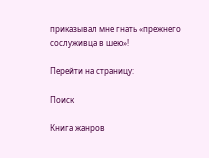приказывал мне гнать «прежнего сослуживца в шею»!

Перейти на страницу:

Поиск

Книга жанров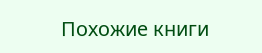Похожие книги